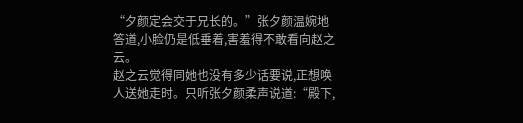“夕颜定会交于兄长的。”张夕颜温婉地答道,小脸仍是低垂着,害羞得不敢看向赵之云。
赵之云觉得同她也没有多少话要说,正想唤人送她走时。只听张夕颜柔声说道:“殿下,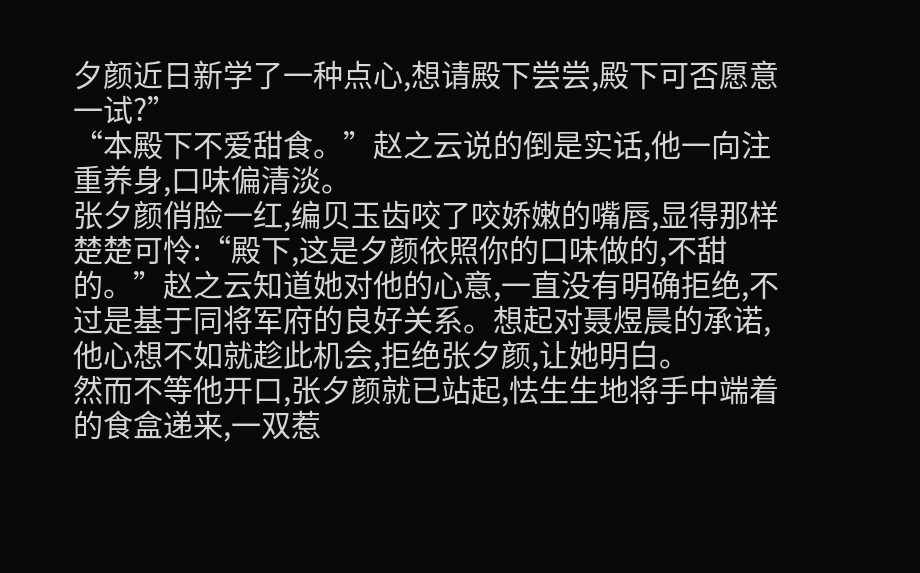夕颜近日新学了一种点心,想请殿下尝尝,殿下可否愿意一试?”
“本殿下不爱甜食。”赵之云说的倒是实话,他一向注重养身,口味偏清淡。
张夕颜俏脸一红,编贝玉齿咬了咬娇嫩的嘴唇,显得那样楚楚可怜:“殿下,这是夕颜依照你的口味做的,不甜的。”赵之云知道她对他的心意,一直没有明确拒绝,不过是基于同将军府的良好关系。想起对聂煜晨的承诺,他心想不如就趁此机会,拒绝张夕颜,让她明白。
然而不等他开口,张夕颜就已站起,怯生生地将手中端着的食盒递来,一双惹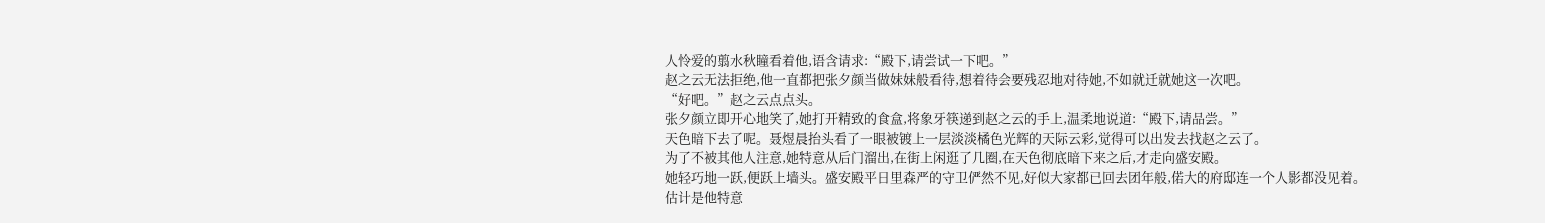人怜爱的翦水秋瞳看着他,语含请求:“殿下,请尝试一下吧。”
赵之云无法拒绝,他一直都把张夕颜当做妹妹般看待,想着待会要残忍地对待她,不如就迁就她这一次吧。
“好吧。”赵之云点点头。
张夕颜立即开心地笑了,她打开精致的食盒,将象牙筷递到赵之云的手上,温柔地说道:“殿下,请品尝。”
天色暗下去了呢。聂煜晨抬头看了一眼被镀上一层淡淡橘色光辉的天际云彩,觉得可以出发去找赵之云了。
为了不被其他人注意,她特意从后门溜出,在街上闲逛了几圈,在天色彻底暗下来之后,才走向盛安殿。
她轻巧地一跃,便跃上墙头。盛安殿平日里森严的守卫俨然不见,好似大家都已回去团年般,偌大的府邸连一个人影都没见着。
估计是他特意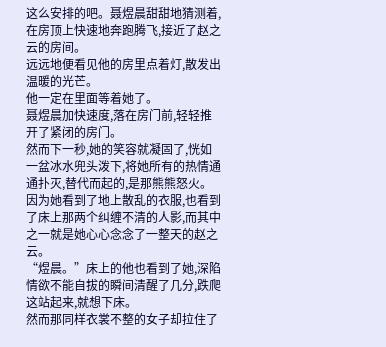这么安排的吧。聂煜晨甜甜地猜测着,在房顶上快速地奔跑腾飞,接近了赵之云的房间。
远远地便看见他的房里点着灯,散发出温暖的光芒。
他一定在里面等着她了。
聂煜晨加快速度,落在房门前,轻轻推开了紧闭的房门。
然而下一秒,她的笑容就凝固了,恍如一盆冰水兜头泼下,将她所有的热情通通扑灭,替代而起的,是那熊熊怒火。
因为她看到了地上散乱的衣服,也看到了床上那两个纠缠不清的人影,而其中之一就是她心心念念了一整天的赵之云。
“煜晨。”床上的他也看到了她,深陷情欲不能自拔的瞬间清醒了几分,跌爬这站起来,就想下床。
然而那同样衣裳不整的女子却拉住了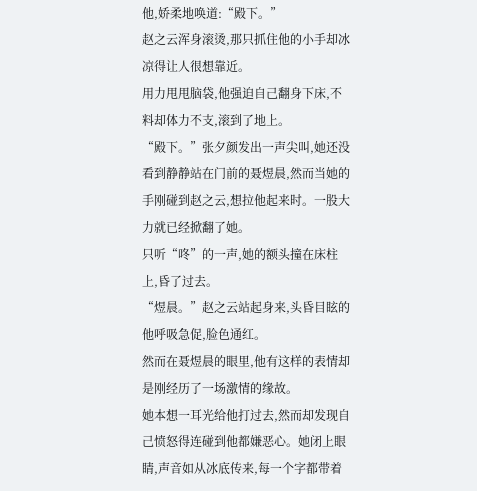他,娇柔地唤道:“殿下。”
赵之云浑身滚烫,那只抓住他的小手却冰凉得让人很想靠近。
用力甩甩脑袋,他强迫自己翻身下床,不料却体力不支,滚到了地上。
“殿下。”张夕颜发出一声尖叫,她还没看到静静站在门前的聂煜晨,然而当她的手刚碰到赵之云,想拉他起来时。一股大力就已经掀翻了她。
只听“咚”的一声,她的额头撞在床柱上,昏了过去。
“煜晨。”赵之云站起身来,头昏目眩的他呼吸急促,脸色通红。
然而在聂煜晨的眼里,他有这样的表情却是刚经历了一场激情的缘故。
她本想一耳光给他打过去,然而却发现自己愤怒得连碰到他都嫌恶心。她闭上眼睛,声音如从冰底传来,每一个字都带着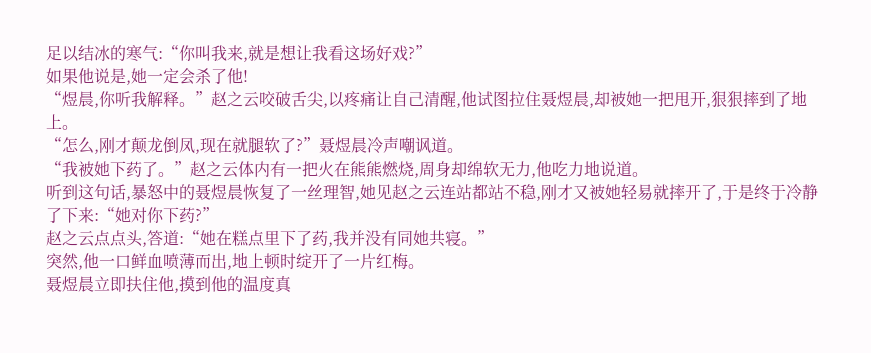足以结冰的寒气:“你叫我来,就是想让我看这场好戏?”
如果他说是,她一定会杀了他!
“煜晨,你听我解释。”赵之云咬破舌尖,以疼痛让自己清醒,他试图拉住聂煜晨,却被她一把甩开,狠狠摔到了地上。
“怎么,刚才颠龙倒凤,现在就腿软了?”聂煜晨冷声嘲讽道。
“我被她下药了。”赵之云体内有一把火在熊熊燃烧,周身却绵软无力,他吃力地说道。
听到这句话,暴怒中的聂煜晨恢复了一丝理智,她见赵之云连站都站不稳,刚才又被她轻易就摔开了,于是终于冷静了下来:“她对你下药?”
赵之云点点头,答道:“她在糕点里下了药,我并没有同她共寝。”
突然,他一口鲜血喷薄而出,地上顿时绽开了一片红梅。
聂煜晨立即扶住他,摸到他的温度真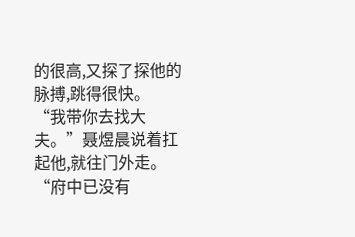的很高,又探了探他的脉搏,跳得很快。
“我带你去找大夫。”聂煜晨说着扛起他,就往门外走。
“府中已没有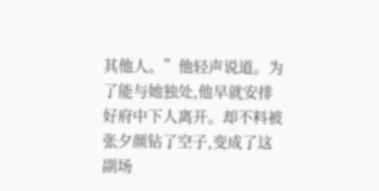其他人。”他轻声说道。为了能与她独处,他早就安排好府中下人离开。却不料被张夕颜钻了空子,变成了这副场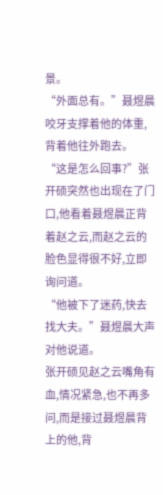景。
“外面总有。”聂煜晨咬牙支撑着他的体重,背着他往外跑去。
“这是怎么回事?”张开硕突然也出现在了门口,他看着聂煜晨正背着赵之云,而赵之云的脸色显得很不好,立即询问道。
“他被下了迷药,快去找大夫。”聂煜晨大声对他说道。
张开硕见赵之云嘴角有血,情况紧急,也不再多问,而是接过聂煜晨背上的他,背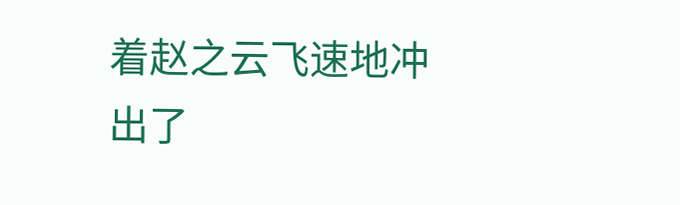着赵之云飞速地冲出了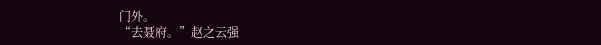门外。
“去聂府。”赵之云强